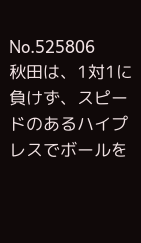No.525806
秋田は、1対1に負けず、スピードのあるハイプレスでボールを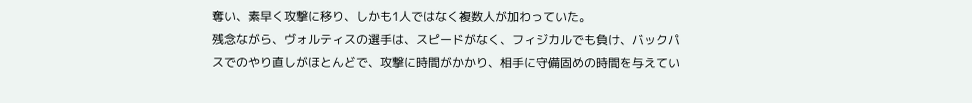奪い、素早く攻撃に移り、しかも1人ではなく複数人が加わっていた。
残念ながら、ヴォルティスの選手は、スピードがなく、フィジカルでも負け、バックパスでのやり直しがほとんどで、攻撃に時間がかかり、相手に守備固めの時間を与えてい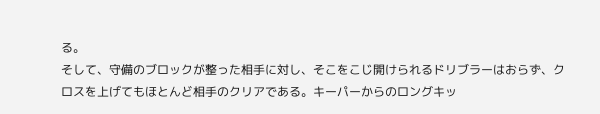る。
そして、守備のブロックが整った相手に対し、そこをこじ開けられるドリブラーはおらず、クロスを上げてもほとんど相手のクリアである。キーパーからのロングキッ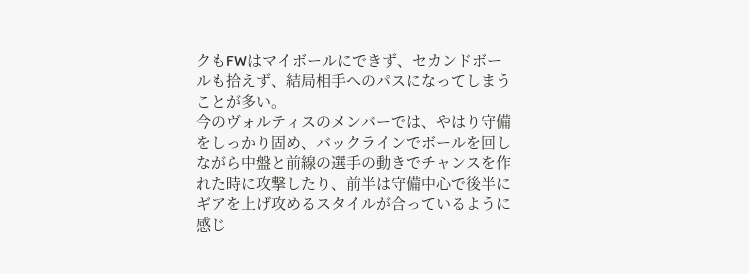クもFWはマイボールにできず、セカンドボールも拾えず、結局相手へのパスになってしまうことが多い。
今のヴォルティスのメンバーでは、やはり守備をしっかり固め、バックラインでボールを回しながら中盤と前線の選手の動きでチャンスを作れた時に攻撃したり、前半は守備中心で後半にギアを上げ攻めるスタイルが合っているように感じ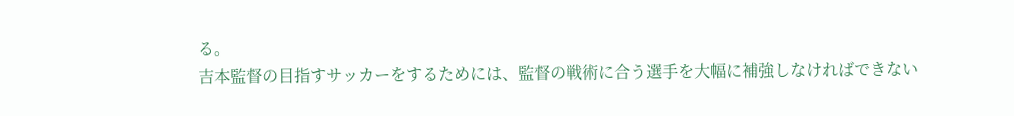る。
吉本監督の目指すサッカーをするためには、監督の戦術に合う選手を大幅に補強しなければできない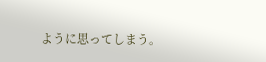ように思ってしまう。